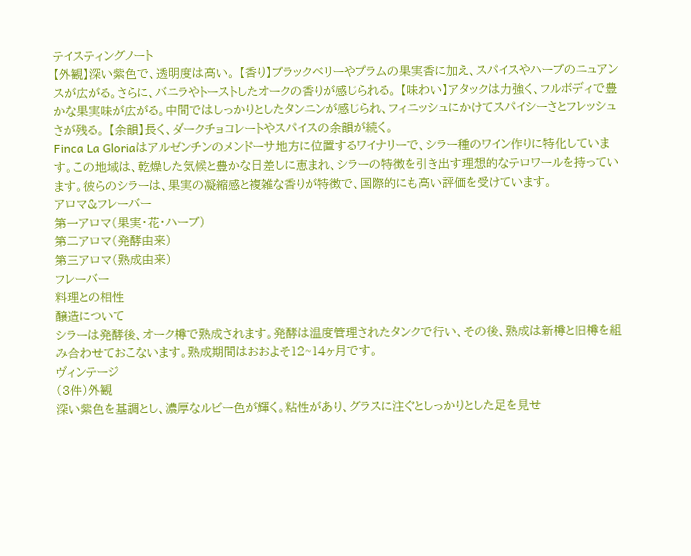テイスティングノート
【外観】深い紫色で、透明度は高い。 【香り】ブラックベリーやプラムの果実香に加え、スパイスやハーブのニュアンスが広がる。さらに、バニラやトーストしたオークの香りが感じられる。 【味わい】アタックは力強く、フルボディで豊かな果実味が広がる。中間ではしっかりとしたタンニンが感じられ、フィニッシュにかけてスパイシーさとフレッシュさが残る。 【余韻】長く、ダークチョコレートやスパイスの余韻が続く。
Finca La Gloriaはアルゼンチンのメンドーサ地方に位置するワイナリーで、シラー種のワイン作りに特化しています。この地域は、乾燥した気候と豊かな日差しに恵まれ、シラーの特徴を引き出す理想的なテロワールを持っています。彼らのシラーは、果実の凝縮感と複雑な香りが特徴で、国際的にも高い評価を受けています。
アロマ&フレーバー
第一アロマ(果実・花・ハーブ)
第二アロマ(発酵由来)
第三アロマ(熟成由来)
フレーバー
料理との相性
醸造について
シラーは発酵後、オーク樽で熟成されます。発酵は温度管理されたタンクで行い、その後、熟成は新樽と旧樽を組み合わせておこないます。熟成期間はおおよそ12~14ヶ月です。
ヴィンテージ
(3件)外観
深い紫色を基調とし、濃厚なルビー色が輝く。粘性があり、グラスに注ぐとしっかりとした足を見せ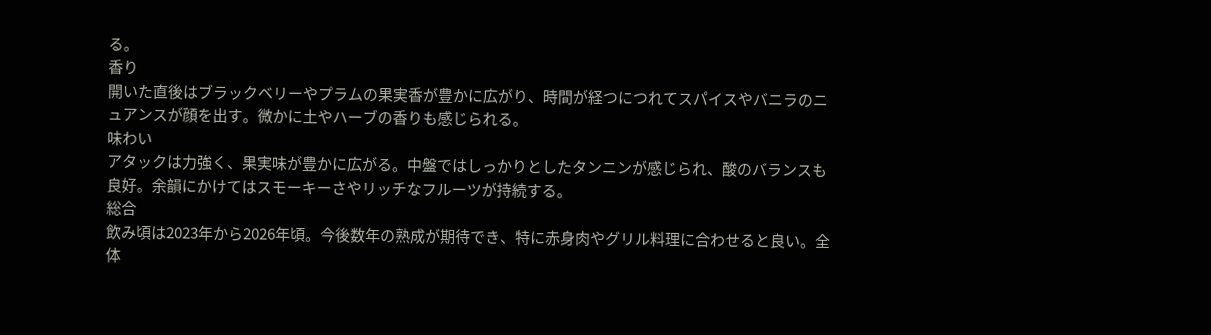る。
香り
開いた直後はブラックベリーやプラムの果実香が豊かに広がり、時間が経つにつれてスパイスやバニラのニュアンスが顔を出す。微かに土やハーブの香りも感じられる。
味わい
アタックは力強く、果実味が豊かに広がる。中盤ではしっかりとしたタンニンが感じられ、酸のバランスも良好。余韻にかけてはスモーキーさやリッチなフルーツが持続する。
総合
飲み頃は2023年から2026年頃。今後数年の熟成が期待でき、特に赤身肉やグリル料理に合わせると良い。全体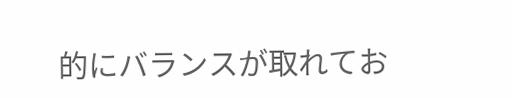的にバランスが取れてお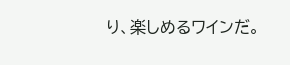り、楽しめるワインだ。